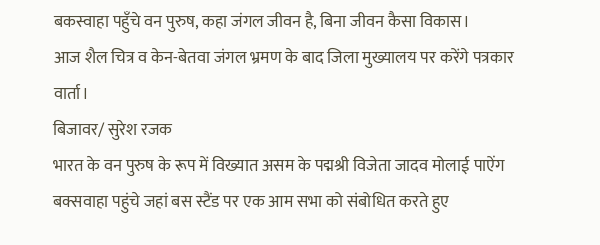बकस्वाहा पहुँचे वन पुरुष, कहा जंगल जीवन है, बिना जीवन कैसा विकास।
आज शैल चित्र व केन-बेतवा जंगल भ्रमण के बाद जिला मुख्यालय पर करेंगे पत्रकार वार्ता।
बिजावर/ सुरेश रजक
भारत के वन पुरुष के रूप में विख्यात असम के पद्मश्री विजेता जादव मोलाई पाऐंग बक्सवाहा पहुंचे जहां बस स्टैंड पर एक आम सभा को संबोधित करते हुए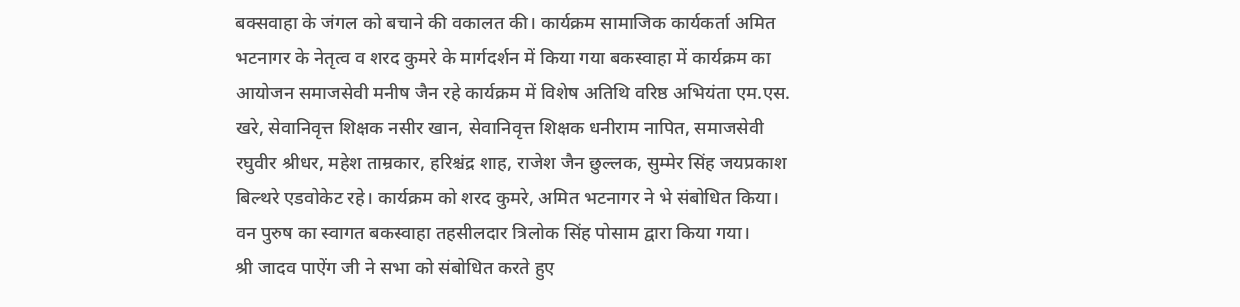बक्सवाहा के जंगल को बचाने की वकालत की। कार्यक्रम सामाजिक कार्यकर्ता अमित भटनागर के नेतृत्व व शरद कुमरे के मार्गदर्शन में किया गया बकस्वाहा में कार्यक्रम का आयोजन समाजसेवी मनीष जैन रहे कार्यक्रम में विशेष अतिथि वरिष्ठ अभियंता एम.एस. खरे, सेवानिवृत्त शिक्षक नसीर खान, सेवानिवृत्त शिक्षक धनीराम नापित, समाजसेवी रघुवीर श्रीधर, महेश ताम्रकार, हरिश्चंद्र शाह, राजेश जैन छुल्लक, सुम्मेर सिंह जयप्रकाश बिल्थरे एडवोकेट रहे। कार्यक्रम को शरद कुमरे, अमित भटनागर ने भे संबोधित किया। वन पुरुष का स्वागत बकस्वाहा तहसीलदार त्रिलोक सिंह पोसाम द्वारा किया गया।
श्री जादव पाऐंग जी ने सभा को संबोधित करते हुए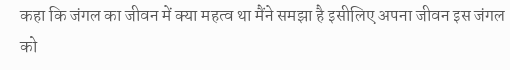कहा कि जंगल का जीवन में क्या महत्व था मैंने समझा है इसीलिए अपना जीवन इस जंगल को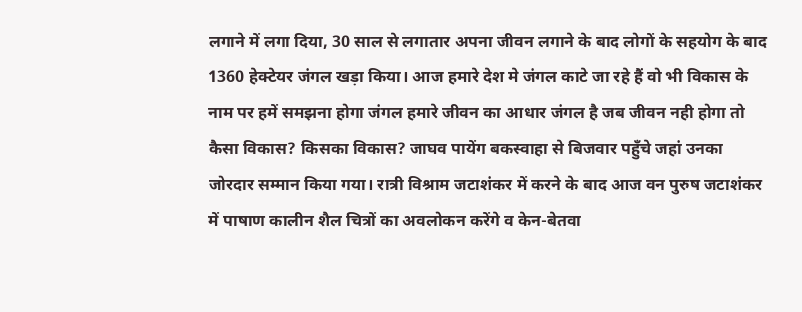लगाने में लगा दिया, 30 साल से लगातार अपना जीवन लगाने के बाद लोगों के सहयोग के बाद 1360 हेक्टेयर जंगल खड़ा किया। आज हमारे देश मे जंगल काटे जा रहे हैं वो भी विकास के नाम पर हमें समझना होगा जंगल हमारे जीवन का आधार जंगल है जब जीवन नही होगा तो कैसा विकास? किसका विकास? जाघव पायेंग बकस्वाहा से बिजवार पहुँचे जहां उनका जोरदार सम्मान किया गया। रात्री विश्राम जटाशंकर में करने के बाद आज वन पुरुष जटाशंकर में पाषाण कालीन शैल चित्रों का अवलोकन करेंगे व केन-बेतवा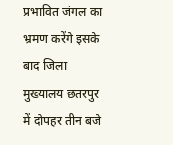प्रभावित जंगल का भ्रमण करेंगे इसके बाद जिला मुख्यालय छतरपुर में दोपहर तीन बजे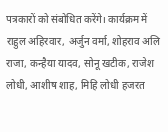पत्रकारों को संबोधित करेंगे। कार्यक्रम में राहुल अहिरवार, अर्जुन वर्मा, शोहराव अलि राजा, कन्हैया यादव, सोनू खटीक, राजेश लोधी, आशीष शाह, मिहि लोधी हजरत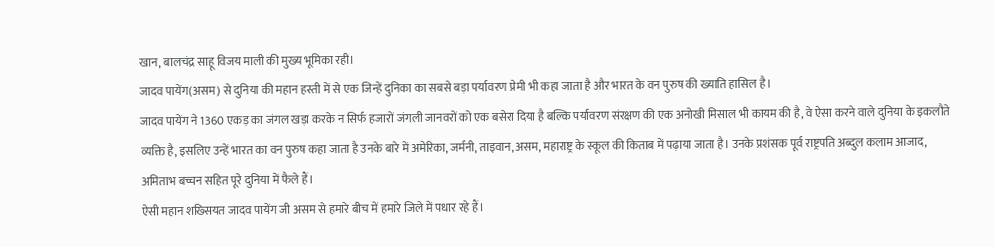खान, बालचंद्र साहू विजय माली की मुख्य भूमिका रही।
जादव पायेंग(असम) से दुनिया की महान हस्ती में से एक जिन्हें दुनिका का सबसे बड़ा पर्यावरण प्रेमी भी कहा जाता है और भारत के वन पुरुष की ख्याति हासिल है।
जादव पायेंग ने 1360 एकड़ का जंगल खड़ा करके न सिर्फ हजारों जंगली जानवरों को एक बसेरा दिया है बल्कि पर्यावरण संरक्षण की एक अनोखी मिसाल भी कायम की है, वे ऐसा करने वाले दुनिया के इकलौते व्यक्ति है, इसलिए उन्हें भारत का वन पुरुष कहा जाता है उनके बारे में अमेरिका, जर्मनी, ताइवान,असम, महाराष्ट्र के स्कूल की किताब में पढ़ाया जाता है। उनके प्रशंसक पूर्व राष्ट्रपति अब्दुल कलाम आजाद, अमिताभ बच्चन सहित पूरे दुनिया में फैले हैं।
ऐसी महान शख्सियत जादव पायेंग जी असम से हमारे बीच में हमारे जिले में पधार रहे हैं।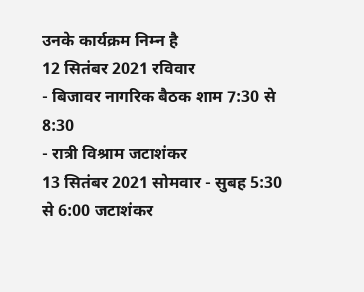उनके कार्यक्रम निम्न है
12 सितंबर 2021 रविवार
- बिजावर नागरिक बैठक शाम 7:30 से 8:30
- रात्री विश्राम जटाशंकर
13 सितंबर 2021 सोमवार - सुबह 5:30 से 6:00 जटाशंकर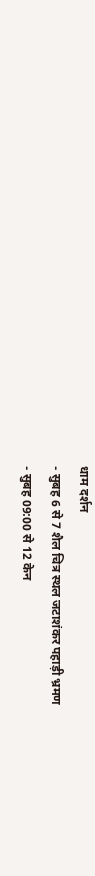धाम दर्शन
- सुबह 6 से 7 शैल चित्र स्थल जटाशंकर पहाड़ी भ्रमण
- सुबह 09:00 से 12 केन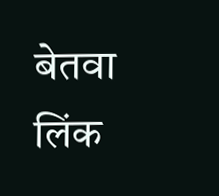बेतवा लिंक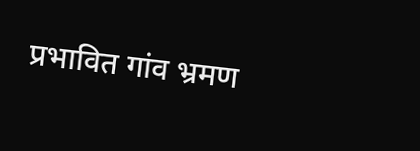प्रभावित गांव भ्रमण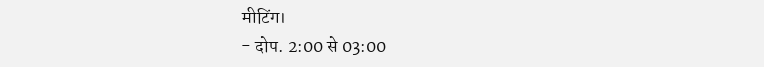मीटिंग।
- दोप. 2:00 से 03:00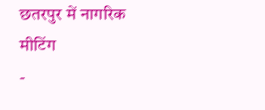छतरपुर में नागरिक मीटिंग
-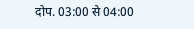दोप. 03:00 से 04:00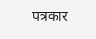पत्रकार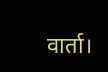वार्ता।